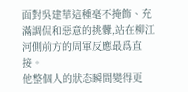面對吳建華這種毫不掩飾、充滿調侃和惡意的挑釁,站在柳江河側前方的周軍反應最爲直接。
他整個人的狀态瞬間變得更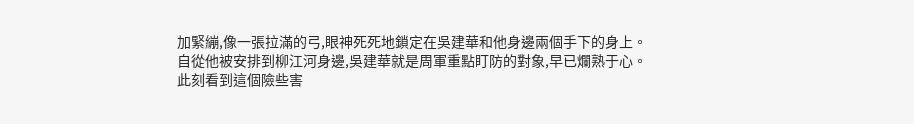加緊繃,像一張拉滿的弓,眼神死死地鎖定在吳建華和他身邊兩個手下的身上。
自從他被安排到柳江河身邊,吳建華就是周軍重點盯防的對象,早已爛熟于心。
此刻看到這個險些害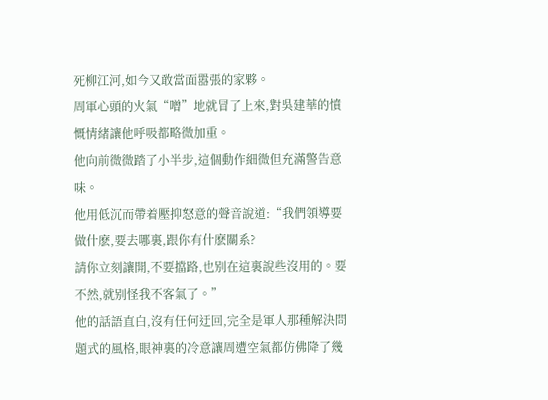死柳江河,如今又敢當面嚣張的家夥。
周軍心頭的火氣“噌”地就冒了上來,對吳建華的憤慨情緒讓他呼吸都略微加重。
他向前微微踏了小半步,這個動作細微但充滿警告意味。
他用低沉而帶着壓抑怒意的聲音說道:“我們領導要做什麽,要去哪裏,跟你有什麽關系?
請你立刻讓開,不要擋路,也别在這裏說些沒用的。要不然,就别怪我不客氣了。”
他的話語直白,沒有任何迂回,完全是軍人那種解決問題式的風格,眼神裏的冷意讓周遭空氣都仿佛降了幾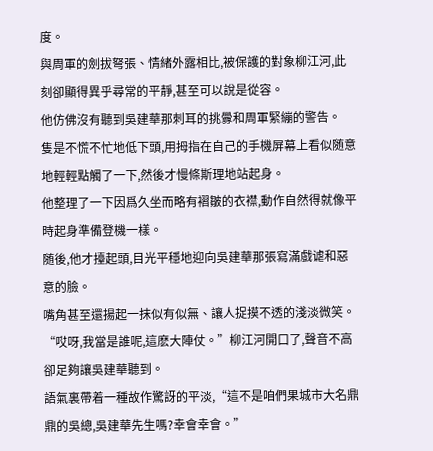度。
與周軍的劍拔弩張、情緒外露相比,被保護的對象柳江河,此刻卻顯得異乎尋常的平靜,甚至可以說是從容。
他仿佛沒有聽到吳建華那刺耳的挑釁和周軍緊繃的警告。
隻是不慌不忙地低下頭,用拇指在自己的手機屏幕上看似随意地輕輕點觸了一下,然後才慢條斯理地站起身。
他整理了一下因爲久坐而略有褶皺的衣襟,動作自然得就像平時起身準備登機一樣。
随後,他才擡起頭,目光平穩地迎向吳建華那張寫滿戲谑和惡意的臉。
嘴角甚至還揚起一抹似有似無、讓人捉摸不透的淺淡微笑。
“哎呀,我當是誰呢,這麽大陣仗。”柳江河開口了,聲音不高卻足夠讓吳建華聽到。
語氣裏帶着一種故作驚訝的平淡,“這不是咱們果城市大名鼎鼎的吳總,吳建華先生嗎?幸會幸會。”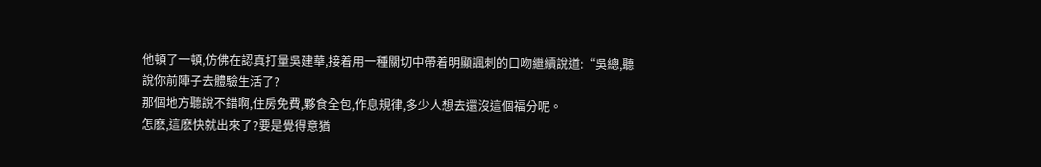他頓了一頓,仿佛在認真打量吳建華,接着用一種關切中帶着明顯諷刺的口吻繼續說道:“吳總,聽說你前陣子去體驗生活了?
那個地方聽說不錯啊,住房免費,夥食全包,作息規律,多少人想去還沒這個福分呢。
怎麽,這麽快就出來了?要是覺得意猶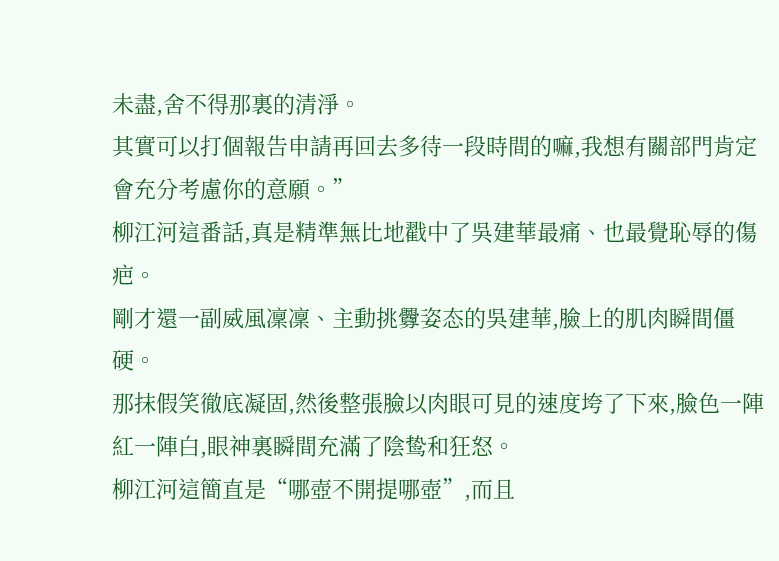未盡,舍不得那裏的清淨。
其實可以打個報告申請再回去多待一段時間的嘛,我想有關部門肯定會充分考慮你的意願。”
柳江河這番話,真是精準無比地戳中了吳建華最痛、也最覺恥辱的傷疤。
剛才還一副威風凜凜、主動挑釁姿态的吳建華,臉上的肌肉瞬間僵硬。
那抹假笑徹底凝固,然後整張臉以肉眼可見的速度垮了下來,臉色一陣紅一陣白,眼神裏瞬間充滿了陰鸷和狂怒。
柳江河這簡直是“哪壺不開提哪壺”,而且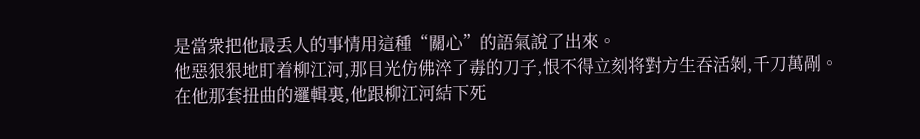是當衆把他最丢人的事情用這種“關心”的語氣說了出來。
他惡狠狠地盯着柳江河,那目光仿佛淬了毒的刀子,恨不得立刻将對方生吞活剝,千刀萬剮。
在他那套扭曲的邏輯裏,他跟柳江河結下死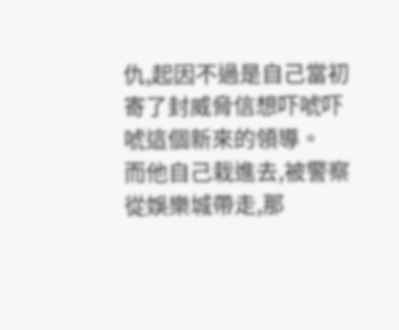仇,起因不過是自己當初寄了封威脅信想吓唬吓唬這個新來的領導。
而他自己栽進去,被警察從娛樂城帶走,那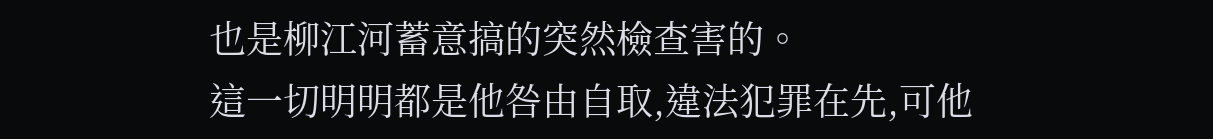也是柳江河蓄意搞的突然檢查害的。
這一切明明都是他咎由自取,違法犯罪在先,可他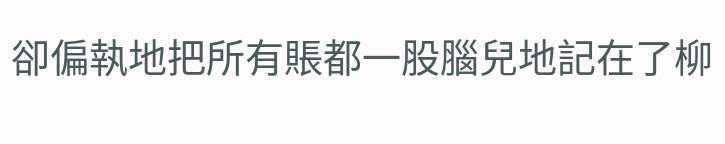卻偏執地把所有賬都一股腦兒地記在了柳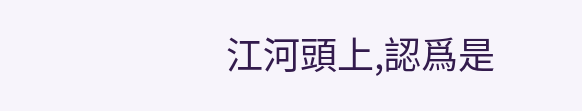江河頭上,認爲是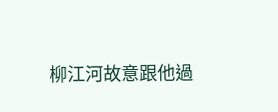柳江河故意跟他過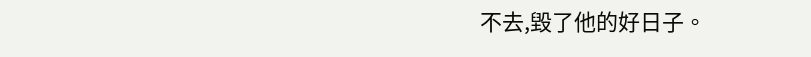不去,毀了他的好日子。